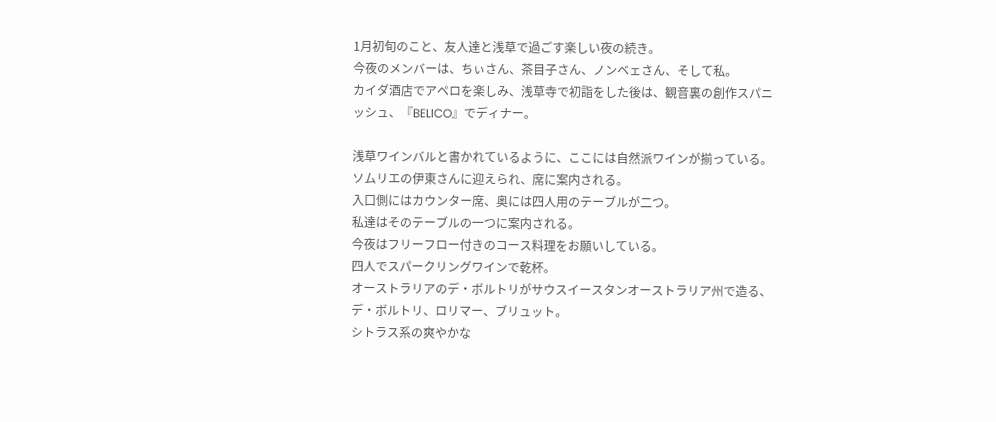1月初旬のこと、友人達と浅草で過ごす楽しい夜の続き。
今夜のメンバーは、ちぃさん、茶目子さん、ノンベェさん、そして私。
カイダ酒店でアペロを楽しみ、浅草寺で初詣をした後は、観音裏の創作スパニッシュ、『BELICO』でディナー。

浅草ワインバルと書かれているように、ここには自然派ワインが揃っている。
ソムリエの伊東さんに迎えられ、席に案内される。
入口側にはカウンター席、奥には四人用のテーブルが二つ。
私達はそのテーブルの一つに案内される。
今夜はフリーフロー付きのコース料理をお願いしている。
四人でスパークリングワインで乾杯。
オーストラリアのデ・ボルトリがサウスイースタンオーストラリア州で造る、デ・ボルトリ、ロリマー、ブリュット。
シトラス系の爽やかな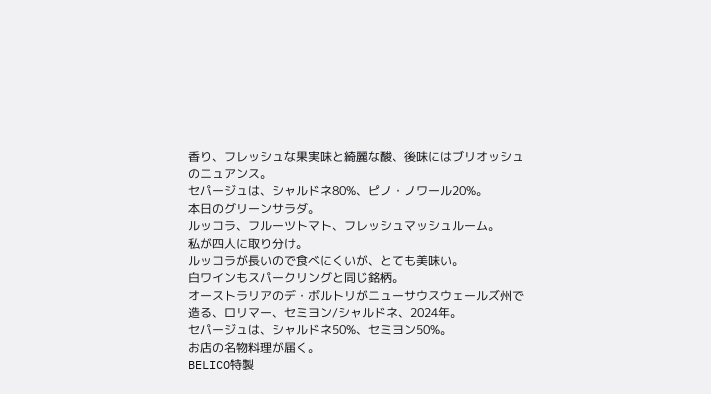香り、フレッシュな果実味と綺麗な酸、後味にはブリオッシュのニュアンス。
セパージュは、シャルドネ80%、ピノ・ノワール20%。
本日のグリーンサラダ。
ルッコラ、フルーツトマト、フレッシュマッシュルーム。
私が四人に取り分け。
ルッコラが長いので食べにくいが、とても美味い。
白ワインもスパークリングと同じ銘柄。
オーストラリアのデ・ボルトリがニューサウスウェールズ州で造る、ロリマー、セミヨン/シャルドネ、2024年。
セパージュは、シャルドネ50%、セミヨン50%。
お店の名物料理が届く。
BELICO特製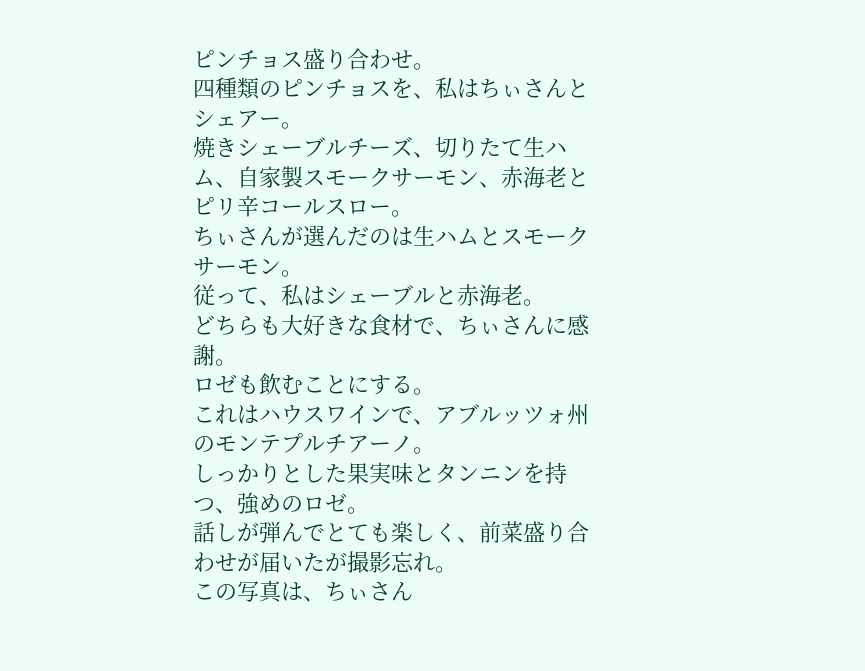ピンチョス盛り合わせ。
四種類のピンチョスを、私はちぃさんとシェアー。
焼きシェーブルチーズ、切りたて生ハム、自家製スモークサーモン、赤海老とピリ辛コールスロー。
ちぃさんが選んだのは生ハムとスモークサーモン。
従って、私はシェーブルと赤海老。
どちらも大好きな食材で、ちぃさんに感謝。
ロゼも飲むことにする。
これはハウスワインで、アブルッツォ州のモンテプルチアーノ。
しっかりとした果実味とタンニンを持つ、強めのロゼ。
話しが弾んでとても楽しく、前菜盛り合わせが届いたが撮影忘れ。
この写真は、ちぃさん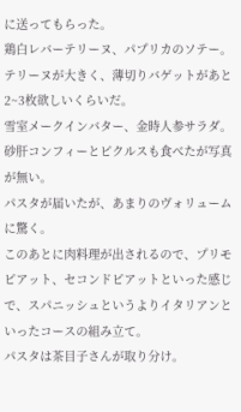に送ってもらった。
鶏白レバーテリーヌ、パプリカのソテー。
テリーヌが大きく、薄切りバゲットがあと2~3枚欲しいくらいだ。
雪室メークインバター、金時人参サラダ。
砂肝コンフィーとピクルスも食べたが写真が無い。
パスタが届いたが、あまりのヴォリュームに驚く。
このあとに肉料理が出されるので、プリモピアット、セコンドピアットといった感じで、スパニッシュというよりイタリアンといったコースの組み立て。
パスタは茶目子さんが取り分け。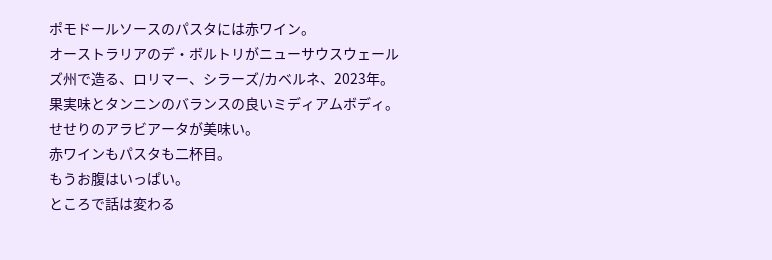ポモドールソースのパスタには赤ワイン。
オーストラリアのデ・ボルトリがニューサウスウェールズ州で造る、ロリマー、シラーズ/カベルネ、2023年。
果実味とタンニンのバランスの良いミディアムボディ。
せせりのアラビアータが美味い。
赤ワインもパスタも二杯目。
もうお腹はいっぱい。
ところで話は変わる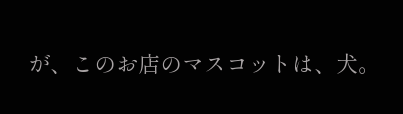が、このお店のマスコットは、犬。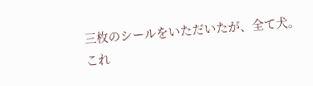三枚のシールをいただいたが、全て犬。
これ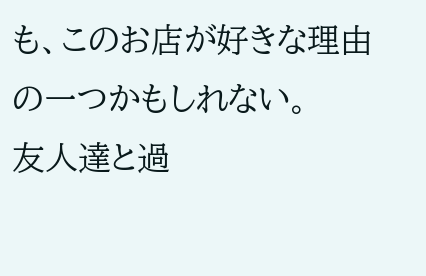も、このお店が好きな理由の一つかもしれない。
友人達と過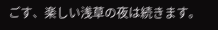ごす、楽しい浅草の夜は続きます。